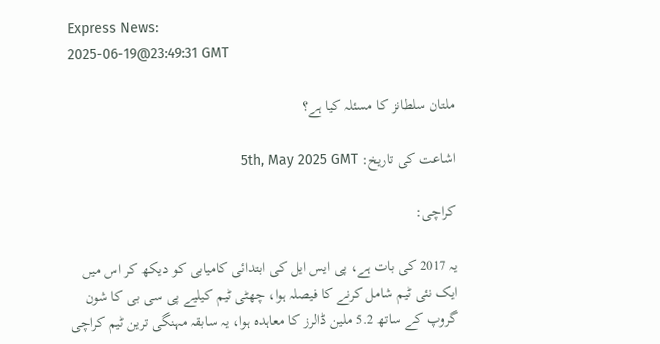Express News:
2025-06-19@23:49:31 GMT

ملتان سلطانز کا مسئلہ کیا ہے؟

اشاعت کی تاریخ: 5th, May 2025 GMT

کراچی:

یہ 2017 کی بات ہے، پی ایس ایل کی ابتدائی کامیابی کو دیکھ کر اس میں ایک نئی ٹیم شامل کرنے کا فیصلہ ہوا، چھٹی ٹیم کیلیے پی سی بی کا شون گروپ کے ساتھ 5.2 ملین ڈالرز کا معاہدہ ہوا، یہ سابقہ مہنگی ترین ٹیم کراچی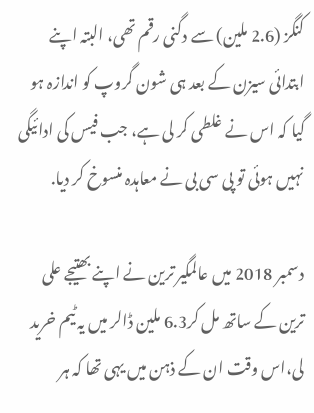کنگز (2.6 ملین) سے دگنی رقم تھی، البتہ اپنے ابتدائی سیزن کے بعد ہی شون گروپ کو اندازہ ہو گیا کہ اس نے غلطی کر لی ہے، جب فیس کی ادائیگی نہیں ہوئی تو پی سی بی نے معاہدہ منسوخ کر دیا.

دسمبر 2018 میں عالمگیر ترین نے اپنے بھتیجے علی ترین کے ساتھ مل کر6.3 ملین ڈالر میں یہ ٹیم خرید لی،اس وقت ان کے ذہن میں یہی تھا کہ ہر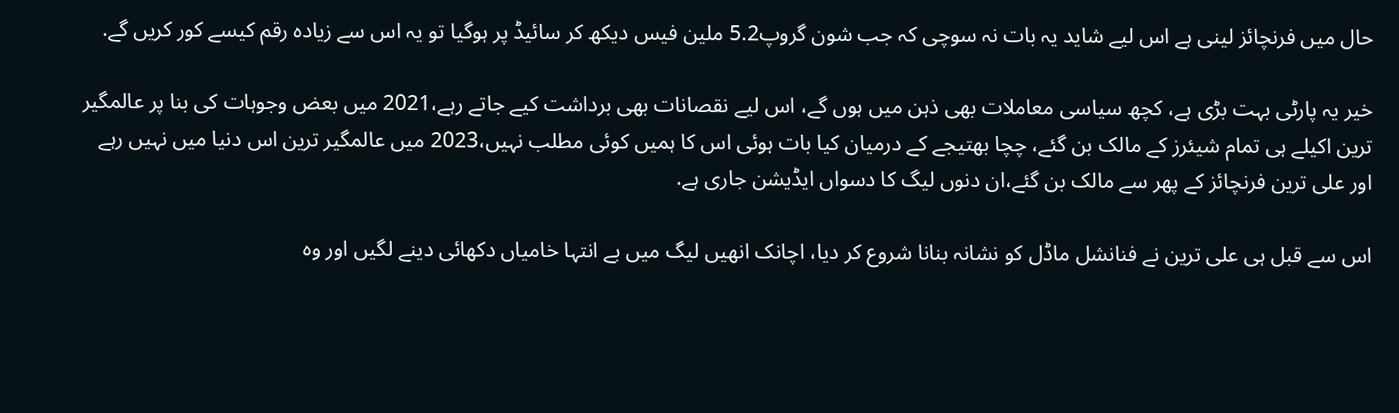حال میں فرنچائز لینی ہے اس لیے شاید یہ بات نہ سوچی کہ جب شون گروپ5.2 ملین فیس دیکھ کر سائیڈ پر ہوگیا تو یہ اس سے زیادہ رقم کیسے کور کریں گے.

خیر یہ پارٹی بہت بڑی ہے، کچھ سیاسی معاملات بھی ذہن میں ہوں گے، اس لیے نقصانات بھی برداشت کیے جاتے رہے،2021 میں بعض وجوہات کی بنا پر عالمگیر ترین اکیلے ہی تمام شیئرز کے مالک بن گئے، چچا بھتیجے کے درمیان کیا بات ہوئی اس کا ہمیں کوئی مطلب نہیں،2023 میں عالمگیر ترین اس دنیا میں نہیں رہے اور علی ترین فرنچائز کے پھر سے مالک بن گئے،ان دنوں لیگ کا دسواں ایڈیشن جاری ہے.

اس سے قبل ہی علی ترین نے فنانشل ماڈل کو نشانہ بنانا شروع کر دیا، اچانک انھیں لیگ میں بے انتہا خامیاں دکھائی دینے لگیں اور وہ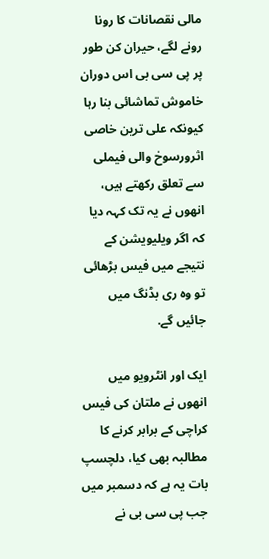مالی نقصانات کا رونا رونے لگے، حیران کن طور پر پی سی بی اس دوران خاموش تماشائی بنا رہا کیونکہ علی ترین خاصی اثرورسوخ والی فیملی سے تعلق رکھتے ہیں، انھوں نے یہ تک کہہ دیا کہ اگر ویلیویشن کے نتیجے میں فیس بڑھائی تو وہ ری بڈنگ میں جائیں گے.

ایک اور انٹرویو میں انھوں نے ملتان کی فیس کراچی کے برابر کرنے کا مطالبہ بھی کیا، دلچسپ بات یہ ہے کہ دسمبر میں جب پی سی بی نے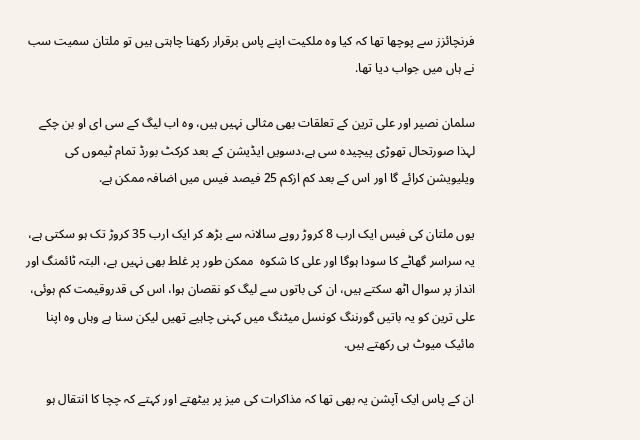فرنچائزز سے پوچھا تھا کہ کیا وہ ملکیت اپنے پاس برقرار رکھنا چاہتی ہیں تو ملتان سمیت سب نے ہاں میں جواب دیا تھا.

سلمان نصیر اور علی ترین کے تعلقات بھی مثالی نہیں ہیں، وہ اب لیگ کے سی ای او بن چکے لہذا صورتحال تھوڑی پیچیدہ سی ہے،دسویں ایڈیشن کے بعد کرکٹ بورڈ تمام ٹیموں کی ویلیویشن کرائے گا اور اس کے بعد کم ازکم 25 فیصد فیس میں اضافہ ممکن ہے.

یوں ملتان کی فیس ایک ارب 8 کروڑ روپے سالانہ سے بڑھ کر ایک ارب 35 کروڑ تک ہو سکتی ہے، یہ سراسر گھاٹے کا سودا ہوگا اور علی کا شکوہ  ممکن طور پر غلط بھی نہیں ہے، البتہ ٹائمنگ اور انداز پر سوال اٹھ سکتے ہیں، ان کی باتوں سے لیگ کو نقصان ہوا، اس کی قدروقیمت کم ہوئی، علی ترین کو یہ باتیں گورننگ کونسل میٹنگ میں کہنی چاہیے تھیں لیکن سنا ہے وہاں وہ اپنا مائیک میوٹ ہی رکھتے ہیں.

ان کے پاس ایک آپشن یہ بھی تھا کہ مذاکرات کی میز پر بیٹھتے اور کہتے کہ چچا کا انتقال ہو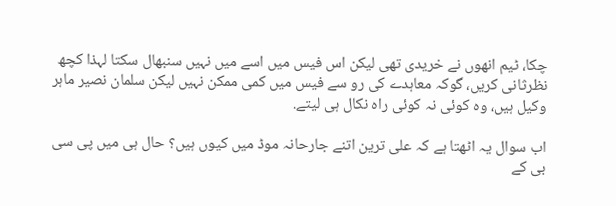چکا، ٹیم انھوں نے خریدی تھی لیکن اس فیس میں اسے میں نہیں سنبھال سکتا لہذا کچھ نظرثانی کریں، گوکہ معاہدے کی رو سے فیس میں کمی ممکن نہیں لیکن سلمان نصیر ماہر وکیل ہیں، وہ کوئی نہ کوئی راہ نکال ہی لیتے.

اب سوال یہ اٹھتا ہے کہ علی ترین اتنے جارحانہ موڈ میں کیوں ہیں؟ حال ہی میں پی سی بی کے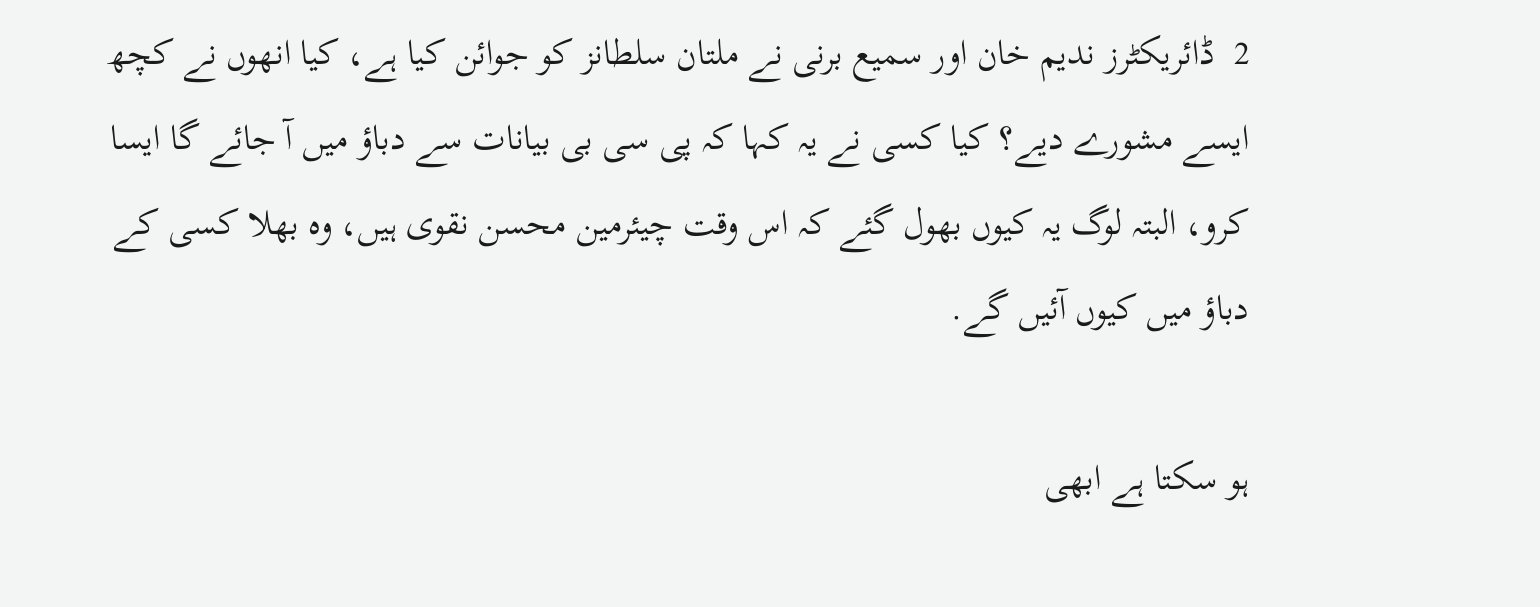2  ڈائریکٹرز ندیم خان اور سمیع برنی نے ملتان سلطانز کو جوائن کیا ہے، کیا انھوں نے کچھ ایسے مشورے دیے؟ کیا کسی نے یہ کہا کہ پی سی بی بیانات سے دباؤ میں آ جائے گا ایسا کرو، البتہ لوگ یہ کیوں بھول گئے کہ اس وقت چیئرمین محسن نقوی ہیں، وہ بھلا کسی کے دباؤ میں کیوں آئیں گے.

ہو سکتا ہے ابھی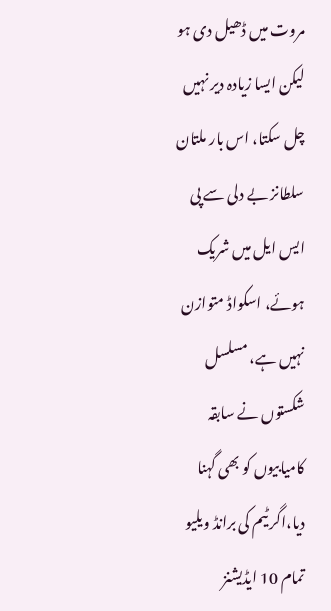مروت میں ڈھیل دی ہو لیکن ایسا زیادہ دیر نہیں چل سکتا، اس بار ملتان سلطانز بے دلی سے پی ایس ایل میں شریک ہوئے، اسکواڈ متوازن نہیں ہے، مسلسل شکستوں نے سابقہ کامیابیوں کو بھی گہنا دیا،اگر ٹیم کی برانڈ ویلیو تمام 10 ایڈیشنز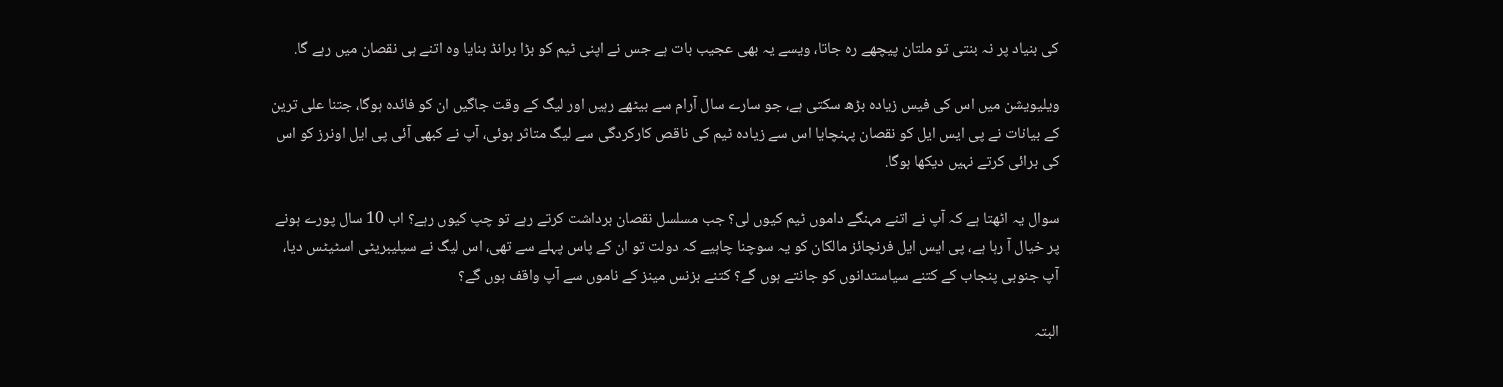کی بنیاد پر نہ بنتی تو ملتان پیچھے رہ جاتا، ویسے یہ بھی عجیب بات ہے جس نے اپنی ٹیم کو بڑا برانڈ بنایا وہ اتنے ہی نقصان میں رہے گا.

ویلیویشن میں اس کی فیس زیادہ بڑھ سکتی ہے، جو سارے سال آرام سے بیٹھے رہیں اور لیگ کے وقت جاگیں ان کو فائدہ ہوگا، جتنا علی ترین کے بیانات نے پی ایس ایل کو نقصان پہنچایا اس سے زیادہ ٹیم کی ناقص کارکردگی سے لیگ متاثر ہوئی، آپ نے کبھی آئی پی ایل اونرز کو اس کی برائی کرتے نہیں دیکھا ہوگا.

سوال یہ اٹھتا ہے کہ آپ نے اتنے مہنگے داموں ٹیم کیوں لی؟ جب مسلسل نقصان برداشت کرتے رہے تو چپ کیوں رہے؟ اب 10 سال پورے ہونے پر خیال آ رہا ہے، پی ایس ایل فرنچائز مالکان کو یہ سوچنا چاہیے کہ دولت تو ان کے پاس پہلے سے تھی، اس لیگ نے سیلیبریٹی اسٹیٹس دیا، آپ جنوبی پنجاب کے کتنے سیاستدانوں کو جانتے ہوں گے؟ کتنے بزنس مینز کے ناموں سے آپ واقف ہوں گے؟

البتہ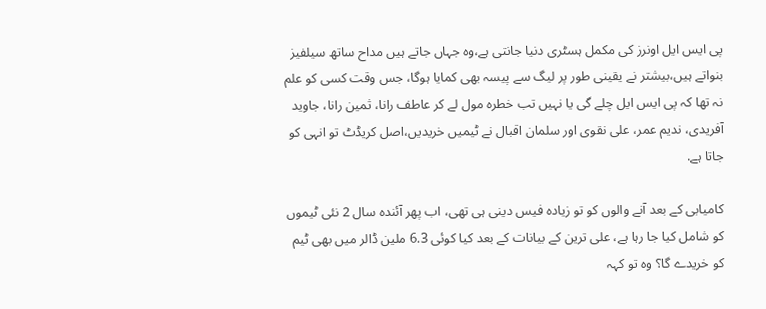پی ایس ایل اونرز کی مکمل ہسٹری دنیا جانتی ہے،وہ جہاں جاتے ہیں مداح ساتھ سیلفیز بنواتے ہیں،بیشتر نے یقینی طور پر لیگ سے پیسہ بھی کمایا ہوگا، جس وقت کسی کو علم نہ تھا کہ پی ایس ایل چلے گی یا نہیں تب خطرہ مول لے کر عاطف رانا، ثمین رانا، جاوید آفریدی، ندیم عمر، علی نقوی اور سلمان اقبال نے ٹیمیں خریدیں،اصل کریڈٹ تو انہی کو جاتا ہے.

کامیابی کے بعد آنے والوں کو تو زیادہ فیس دینی ہی تھی، اب پھر آئندہ سال 2 نئی ٹیموں کو شامل کیا جا رہا ہے، علی ترین کے بیانات کے بعد کیا کوئی 6.3 ملین ڈالر میں بھی ٹیم کو خریدے گا؟ وہ تو کہہ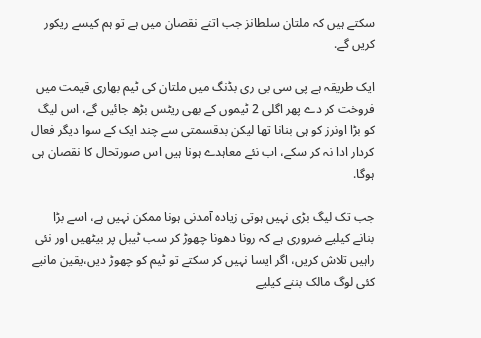سکتے ہیں کہ ملتان سلطانز جب اتنے نقصان میں ہے تو ہم کیسے ریکور کریں گے.

ایک طریقہ ہے پی سی بی ری بڈنگ میں ملتان کی ٹیم بھاری قیمت میں فروخت کر دے پھر اگلی 2 ٹیموں کے بھی ریٹس بڑھ جائیں گے، اس لیگ کو بڑا اونرز کو ہی بنانا تھا لیکن بدقسمتی سے چند ایک کے سوا دیگر فعال کردار ادا نہ کر سکے، اب نئے معاہدے ہونا ہیں اس صورتحال کا نقصان ہی ہوگا.

جب تک لیگ بڑی نہیں ہوتی زیادہ آمدنی ہونا ممکن نہیں ہے، اسے بڑا بنانے کیلیے ضروری ہے کہ رونا دھونا چھوڑ کر سب ٹیبل پر بیٹھیں اور نئی راہیں تلاش کریں، اگر ایسا نہیں کر سکتے تو ٹیم کو چھوڑ دیں،یقین مانیے کئی لوگ مالک بننے کیلیے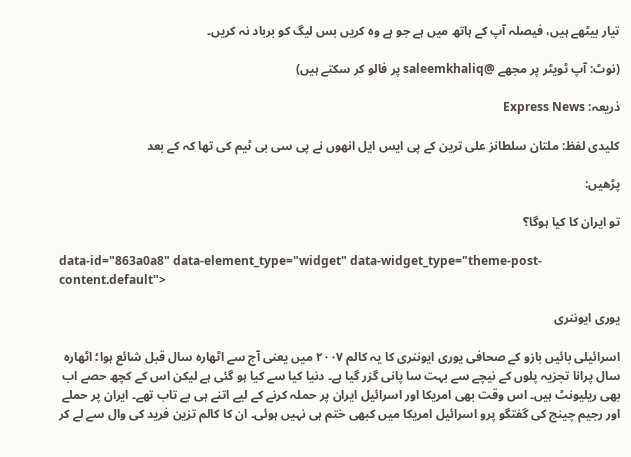تیار بیٹھے ہیں، فیصلہ آپ کے ہاتھ میں ہے جو ہے وہ کریں بس لیگ کو برباد نہ کریں۔

(نوٹ: آپ ٹویٹر پر مجھے @saleemkhaliq پر فالو کر سکتے ہیں)

ذریعہ: Express News

کلیدی لفظ: ملتان سلطانز علی ترین کے پی ایس ایل انھوں نے پی سی بی ٹیم کی تھا کہ کے بعد

پڑھیں:

تو ایران کا کیا ہوگا؟

data-id="863a0a8" data-element_type="widget" data-widget_type="theme-post-content.default">

یوری ایوننری

اسرائیلی بائیں بازو کے صحافی یوری ایوننری کا یہ کالم ۲۰۰۷ میں یعنی آج سے اٹھارہ سال قبل شائع ہوا؛ اٹھارہ سال پرانا تجزیہ پلوں کے نیچے سے بہت سا پانی گزر گیا ہے۔ دنیا کیا سے کیا ہو گئی ہے لیکن اس کے کچھ حصے اب بھی ریلیونٹ ہیں۔ اس وقت بھی امریکا اور اسرائیل ایران پر حملہ کرنے کے لیے اتنے ہی بے تاب تھے۔ ایران پر حملے اور رجیم چینج کی گفتگو پرو اسرائیل امریکا میں کبھی ختم ہی نہیں ہوئی۔ ان کا کالم تزین فرید کی وال سے لے کر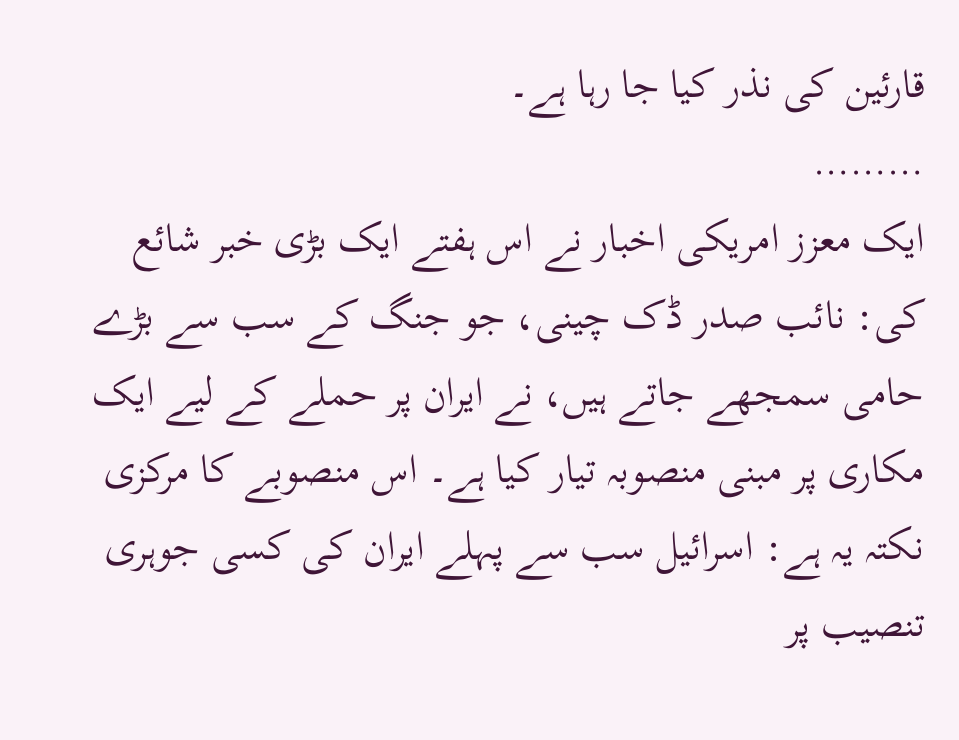قارئین کی نذر کیا جا رہا ہے۔
………
ایک معزز امریکی اخبار نے اس ہفتے ایک بڑی خبر شائع کی: نائب صدر ڈک چینی، جو جنگ کے سب سے بڑے حامی سمجھے جاتے ہیں، نے ایران پر حملے کے لیے ایک مکاری پر مبنی منصوبہ تیار کیا ہے۔ اس منصوبے کا مرکزی نکتہ یہ ہے: اسرائیل سب سے پہلے ایران کی کسی جوہری تنصیب پر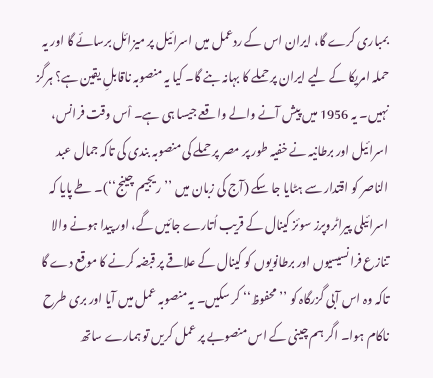بمباری کرے گا، ایران اس کے ردعمل میں اسرائیل پر میزائل برسائے گا اور یہ حملہ امریکا کے لیے ایران پر حملے کا بہانہ بنے گا۔ کیا یہ منصوبہ ناقابلِ یقین ہے؟ ہرگز نہیں۔ یہ 1956 میں پیش آنے والے واقعے جیسا ہی ہے۔ اْس وقت فرانس، اسرائیل اور برطانیہ نے خفیہ طور پر مصر پر حملے کی منصوبہ بندی کی تاکہ جمال عبد الناصر کو اقتدار سے ہٹایا جا سکے (آج کی زبان میں ’’ریجیم چینج‘‘)۔ طے پایا کہ اسرائیلی پیراٹروپرز سوئز کینال کے قریب اُتارے جائیں گے، اور پیدا ہونے والا تنازع فرانسیسیوں اور برطانویوں کو کینال کے علاقے پر قبضہ کرنے کا موقع دے گا تاکہ وہ اس آبی گزرگاہ کو ’’محفوظ‘‘ کر سکیں۔ یہ منصوبہ عمل میں آیا اور بری طرح ناکام ہوا۔ اگر ہم چینی کے اس منصوبے پر عمل کریں تو ہمارے ساتھ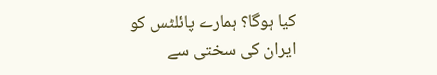کیا ہوگا؟ ہمارے پائلٹس کو ایران کی سختی سے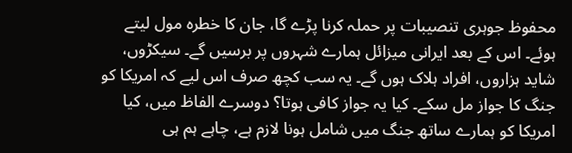محفوظ جوہری تنصیبات پر حملہ کرنا پڑے گا، جان کا خطرہ مول لیتے ہوئے۔ اس کے بعد ایرانی میزائل ہمارے شہروں پر برسیں گے۔ سیکڑوں، شاید ہزاروں، افراد ہلاک ہوں گے۔ یہ سب کچھ صرف اس لیے کہ امریکا کو جنگ کا جواز مل سکے۔ کیا یہ جواز کافی ہوتا؟ دوسرے الفاظ میں، کیا امریکا کو ہمارے ساتھ جنگ میں شامل ہونا لازم ہے، چاہے ہم ہی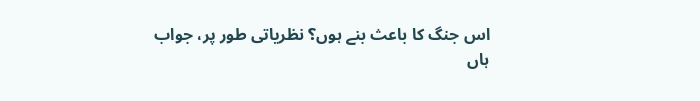اس جنگ کا باعث بنے ہوں؟ نظریاتی طور پر، جواب ہاں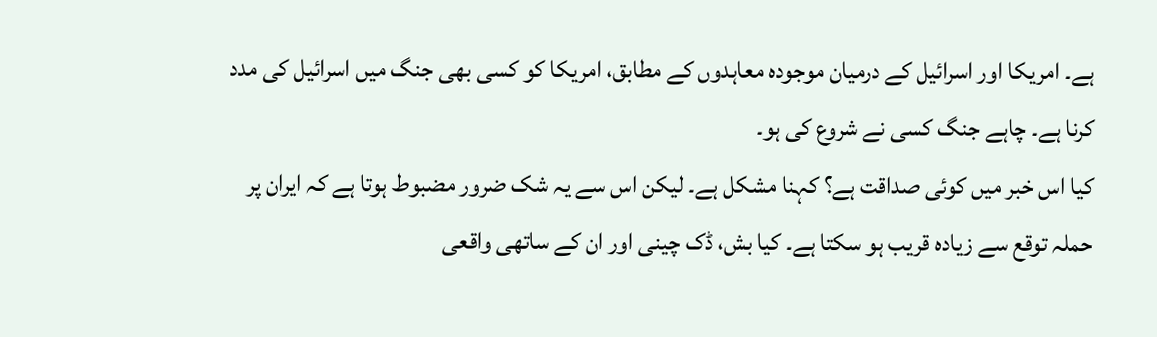ہے۔ امریکا اور اسرائیل کے درمیان موجودہ معاہدوں کے مطابق، امریکا کو کسی بھی جنگ میں اسرائیل کی مدد کرنا ہے۔ چاہے جنگ کسی نے شروع کی ہو۔
کیا اس خبر میں کوئی صداقت ہے؟ کہنا مشکل ہے۔ لیکن اس سے یہ شک ضرور مضبوط ہوتا ہے کہ ایران پر حملہ توقع سے زیادہ قریب ہو سکتا ہے۔ کیا بش، ڈک چینی اور ان کے ساتھی واقعی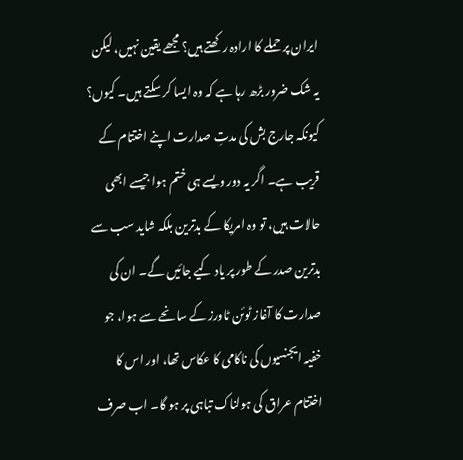ایران پر حملے کا ارادہ رکھتے ہیں؟ مجھے یقین نہیں، لیکن یہ شک ضرور بڑھ رہا ہے کہ وہ ایسا کر سکتے ہیں۔ کیوں؟ کیونکہ جارج بش کی مدتِ صدارت اپنے اختتام کے قریب ہے۔ اگر یہ دور ویسے ہی ختم ہوا جیسے ابھی حالات ہیں، تو وہ امریکا کے بدترین بلکہ شاید سب سے بدترین صدر کے طور پر یاد کیے جائیں گے۔ ان کی صدارت کا آغاز ٹوئن ٹاورز کے سانحے سے ہوا، جو خفیہ ایجنسیوں کی ناکامی کا عکاس تھا، اور اس کا اختتام عراق کی ہولناک تباہی پر ہو گا۔ اب صرف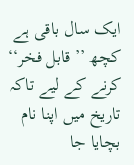ایک سال باقی ہے کچھ ’’قابل فخر‘‘ کرنے کے لیے تاکہ تاریخ میں اپنا نام بچایا جا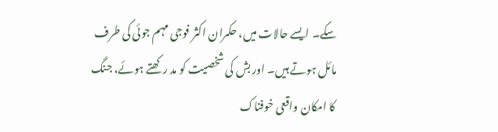سکے۔ ایسے حالات میں، حکمران اکثر فوجی مہم جوئی کی طرف مائل ہوتے ہیں۔ اور بش کی شخصیت کو مد رکھتے ہوئے، جنگ کا امکان واقعی خوفناک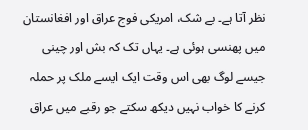نظر آتا ہے۔ بے شک، امریکی فوج عراق اور افغانستان میں پھنسی ہوئی ہے۔ یہاں تک کہ بش اور چینی جیسے لوگ بھی اس وقت ایک ایسے ملک پر حملہ کرنے کا خواب نہیں دیکھ سکتے جو رقبے میں عراق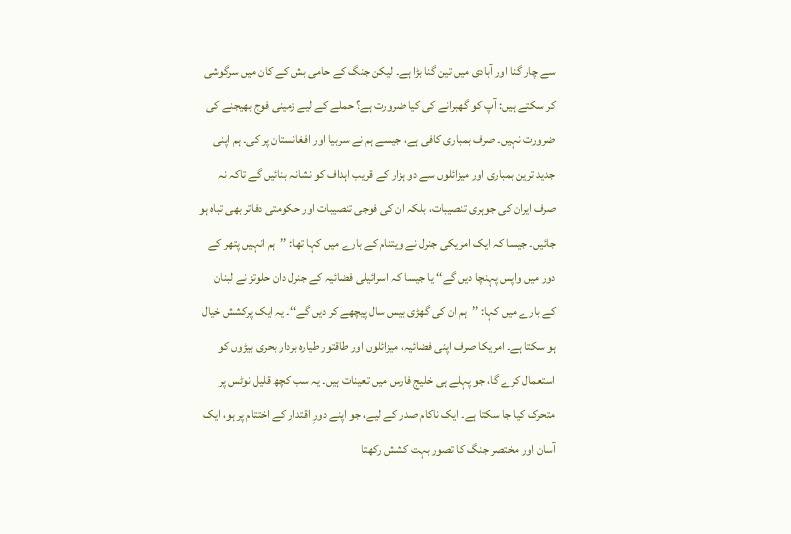سے چار گنا اور آبادی میں تین گنا بڑا ہے۔ لیکن جنگ کے حامی بش کے کان میں سرگوشی کر سکتے ہیں: آپ کو گھبرانے کی کیا ضرورت ہے؟ حملے کے لیے زمینی فوج بھیجنے کی ضرورت نہیں۔ صرف بمباری کافی ہے، جیسے ہم نے سربیا اور افغانستان پر کی۔ ہم اپنی جدید ترین بمباری اور میزائلوں سے دو ہزار کے قریب اہداف کو نشانہ بنائیں گے تاکہ نہ صرف ایران کی جوہری تنصیبات، بلکہ ان کی فوجی تنصیبات اور حکومتی دفاتر بھی تباہ ہو جائیں۔ جیسا کہ ایک امریکی جنرل نے ویتنام کے بارے میں کہا تھا: ’’ہم انہیں پتھر کے دور میں واپس پہنچا دیں گے‘‘ یا جیسا کہ اسرائیلی فضائیہ کے جنرل دان حلوتز نے لبنان کے بارے میں کہا: ’’ہم ان کی گھڑی بیس سال پیچھے کر دیں گے‘‘۔ یہ ایک پرکشش خیال ہو سکتا ہے۔ امریکا صرف اپنی فضائیہ، میزائلوں اور طاقتور طیارہ بردار بحری بیڑوں کو استعمال کرے گا، جو پہلے ہی خلیج فارس میں تعینات ہیں۔ یہ سب کچھ قلیل نوٹس پر متحرک کیا جا سکتا ہے۔ ایک ناکام صدر کے لیے، جو اپنے دورِ اقتدار کے اختتام پر ہو، ایک آسان اور مختصر جنگ کا تصور بہت کشش رکھتا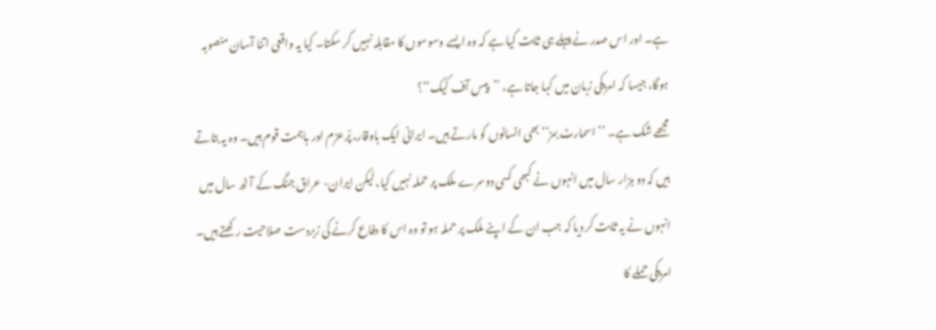ہے۔ اور اس صدر نے پہلے ہی ثابت کیا ہے کہ وہ ایسے وسوسوں کا مقابلہ نہیں کر سکتا۔ کیا یہ واقعی اتنا آسان منصوبہ ہوگا، جیسا کہ امریکی زبان میں کہا جاتا ہے، ’’پیس آف کیک‘‘؟
مجھے شک ہے۔ ’’اسمارٹ بمز‘‘ بھی انسانوں کو مارتے ہیں۔ ایرانی ایک باوقار، پْرعزم اور باہمت قوم ہیں۔ وہ یہ بتاتے ہیں کہ دو ہزار سال میں انہوں نے کبھی کسی دوسرے ملک پر حملہ نہیں کیا، لیکن ایران- عراق جنگ کے آٹھ سال میں انہوں نے یہ ثابت کر دیا کہ جب ان کے اپنے ملک پر حملہ ہو تو وہ اس کا دفاع کرنے کی زبردست صلاحیت رکھتے ہیں۔
امریکی حملے کا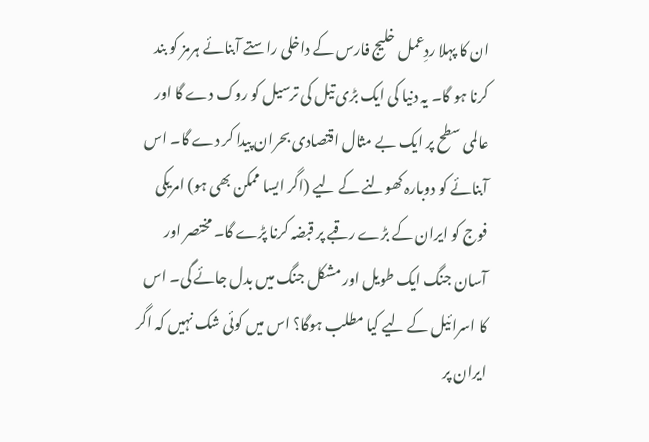ان کا پہلا ردِعمل خلیج فارس کے داخلی راستے آبنائے ہرمز کو بند کرنا ہو گا۔ یہ دنیا کی ایک بڑی تیل کی ترسیل کو روک دے گا اور عالمی سطح پر ایک بے مثال اقتصادی بحران پیدا کر دے گا۔ اس آبنائے کو دوبارہ کھولنے کے لیے (اگر ایسا ممکن بھی ہو) امریکی فوج کو ایران کے بڑے رقبے پر قبضہ کرنا پڑے گا۔ مختصر اور آسان جنگ ایک طویل اور مشکل جنگ میں بدل جائے گی۔ اس کا اسرائیل کے لیے کیا مطلب ہوگا؟ اس میں کوئی شک نہیں کہ اگر ایران پر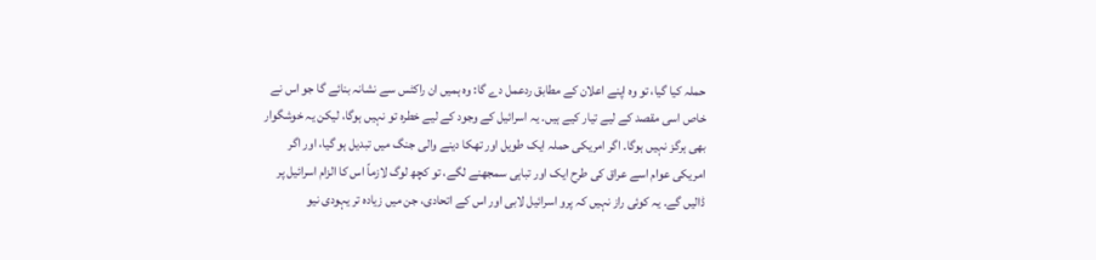حملہ کیا گیا، تو وہ اپنے اعلان کے مطابق ردعمل دے گا: وہ ہمیں ان راکٹس سے نشانہ بنائے گا جو اس نے خاص اسی مقصد کے لیے تیار کیے ہیں۔ یہ اسرائیل کے وجود کے لیے خطرہ تو نہیں ہوگا، لیکن یہ خوشگوار بھی ہرگز نہیں ہوگا۔ اگر امریکی حملہ ایک طویل اور تھکا دینے والی جنگ میں تبدیل ہو گیا، اور اگر امریکی عوام اسے عراق کی طرح ایک اور تباہی سمجھنے لگے، تو کچھ لوگ لازماً اس کا الزام اسرائیل پر ڈالیں گے۔ یہ کوئی راز نہیں کہ پرو اسرائیل لابی اور اس کے اتحادی، جن میں زیادہ تر یہودی نیو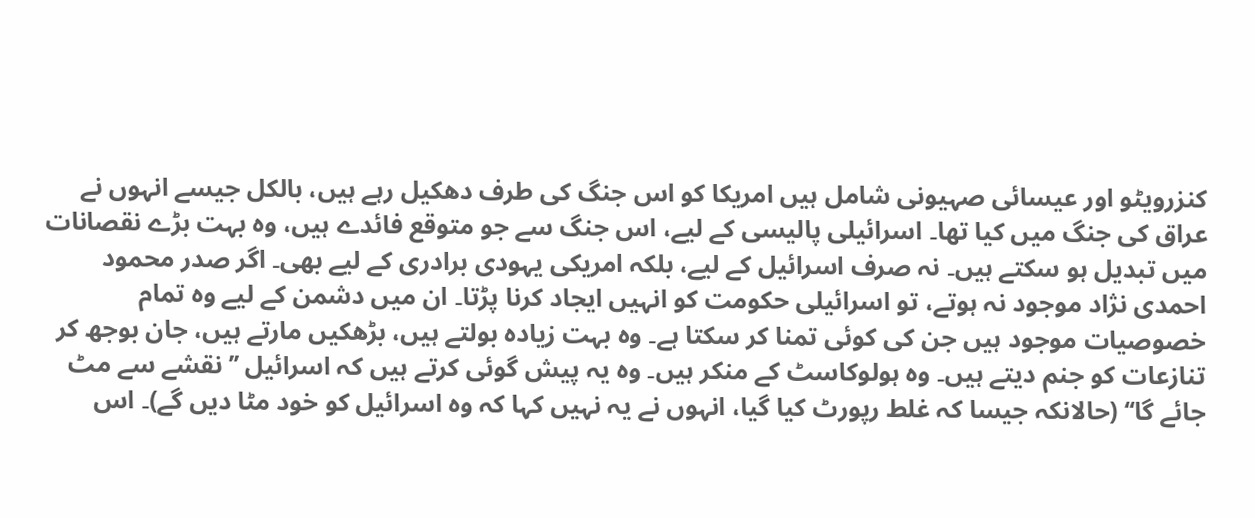کنزرویٹو اور عیسائی صہیونی شامل ہیں امریکا کو اس جنگ کی طرف دھکیل رہے ہیں، بالکل جیسے انہوں نے عراق کی جنگ میں کیا تھا۔ اسرائیلی پالیسی کے لیے، اس جنگ سے جو متوقع فائدے ہیں، وہ بہت بڑے نقصانات میں تبدیل ہو سکتے ہیں۔ نہ صرف اسرائیل کے لیے، بلکہ امریکی یہودی برادری کے لیے بھی۔ اگر صدر محمود احمدی نژاد موجود نہ ہوتے، تو اسرائیلی حکومت کو انہیں ایجاد کرنا پڑتا۔ ان میں دشمن کے لیے وہ تمام خصوصیات موجود ہیں جن کی کوئی تمنا کر سکتا ہے۔ وہ بہت زیادہ بولتے ہیں، بڑھکیں مارتے ہیں، جان بوجھ کر تنازعات کو جنم دیتے ہیں۔ وہ ہولوکاسٹ کے منکر ہیں۔ وہ یہ پیش گوئی کرتے ہیں کہ اسرائیل ’’نقشے سے مٹ جائے گا‘‘ (حالانکہ جیسا کہ غلط رپورٹ کیا گیا، انہوں نے یہ نہیں کہا کہ وہ اسرائیل کو خود مٹا دیں گے)۔ اس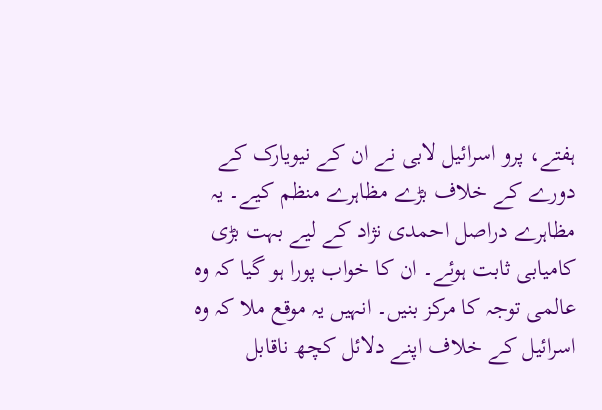ہفتے، پرو اسرائیل لابی نے ان کے نیویارک کے دورے کے خلاف بڑے مظاہرے منظم کیے۔ یہ مظاہرے دراصل احمدی نژاد کے لیے بہت بڑی کامیابی ثابت ہوئے۔ ان کا خواب پورا ہو گیا کہ وہ عالمی توجہ کا مرکز بنیں۔ انہیں یہ موقع ملا کہ وہ اسرائیل کے خلاف اپنے دلائل کچھ ناقابل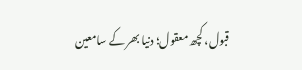قبول، کچھ معقول؛ دنیا بھر کے سامعین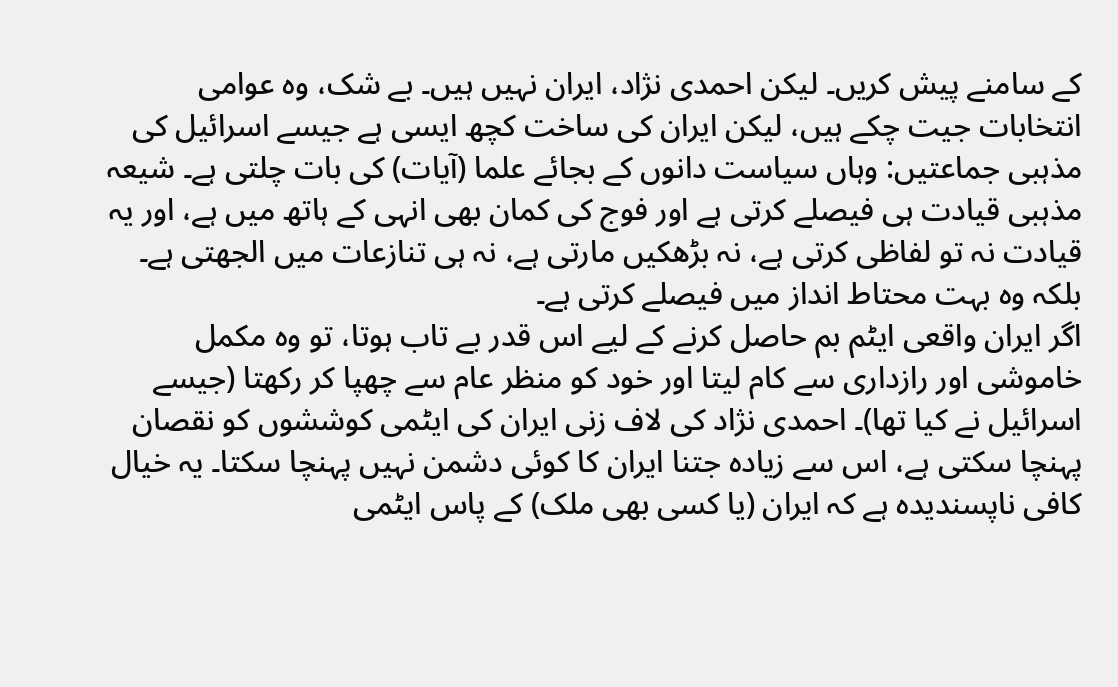کے سامنے پیش کریں۔ لیکن احمدی نژاد، ایران نہیں ہیں۔ بے شک، وہ عوامی انتخابات جیت چکے ہیں، لیکن ایران کی ساخت کچھ ایسی ہے جیسے اسرائیل کی مذہبی جماعتیں: وہاں سیاست دانوں کے بجائے علما (آیات) کی بات چلتی ہے۔ شیعہ مذہبی قیادت ہی فیصلے کرتی ہے اور فوج کی کمان بھی انہی کے ہاتھ میں ہے، اور یہ قیادت نہ تو لفاظی کرتی ہے، نہ بڑھکیں مارتی ہے، نہ ہی تنازعات میں الجھتی ہے۔ بلکہ وہ بہت محتاط انداز میں فیصلے کرتی ہے۔
اگر ایران واقعی ایٹم بم حاصل کرنے کے لیے اس قدر بے تاب ہوتا، تو وہ مکمل خاموشی اور رازداری سے کام لیتا اور خود کو منظر عام سے چھپا کر رکھتا (جیسے اسرائیل نے کیا تھا)۔ احمدی نژاد کی لاف زنی ایران کی ایٹمی کوششوں کو نقصان پہنچا سکتی ہے، اس سے زیادہ جتنا ایران کا کوئی دشمن نہیں پہنچا سکتا۔ یہ خیال کافی ناپسندیدہ ہے کہ ایران (یا کسی بھی ملک) کے پاس ایٹمی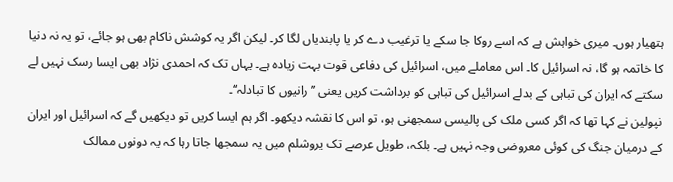ہتھیار ہوں۔ میری خواہش ہے کہ اسے روکا جا سکے یا ترغیب دے کر یا پابندیاں لگا کر۔ لیکن اگر یہ کوشش ناکام بھی ہو جائے، تو یہ نہ دنیا کا خاتمہ ہو گا، نہ اسرائیل کا۔ اس معاملے میں، اسرائیل کی دفاعی قوت بہت زیادہ ہے۔ یہاں تک کہ احمدی نژاد بھی ایسا رسک نہیں لے سکتے کہ ایران کی تباہی کے بدلے اسرائیل کی تباہی کو برداشت کریں یعنی ’’رانیوں کا تبادلہ‘‘۔
نپولین نے کہا تھا کہ اگر کسی ملک کی پالیسی سمجھنی ہو، تو اس کا نقشہ دیکھو۔ اگر ہم ایسا کریں تو دیکھیں گے کہ اسرائیل اور ایران کے درمیان جنگ کی کوئی معروضی وجہ نہیں ہے۔ بلکہ، طویل عرصے تک یروشلم میں یہ سمجھا جاتا رہا کہ یہ دونوں ممالک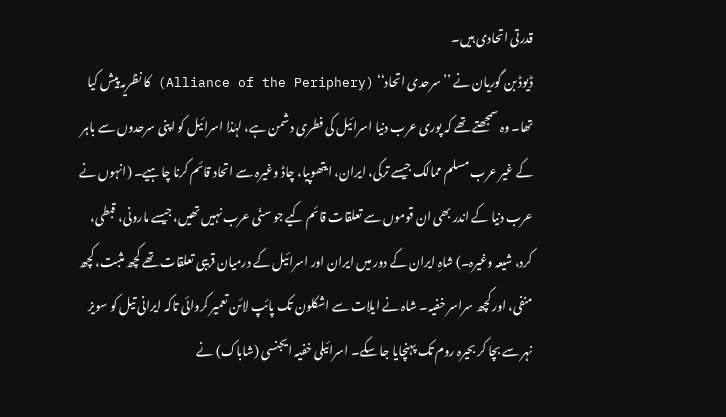قدرتی اتحادی ہیں۔
ڈیوڈ بن گوریان نے ’’سرحدی اتحاد‘‘ (Alliance of the Periphery) کا نظریہ پیش کیا تھا۔ وہ سمجھتے تھے کہ پوری عرب دنیا اسرائیل کی فطری دشمن ہے، لہٰذا اسرائیل کو اپنی سرحدوں سے باہر کے غیر عرب مسلم ممالک جیسے ترکی، ایران، ایتھوپیا، چاڈ وغیرہ سے اتحاد قائم کرنا چاہیے۔ (انہوں نے عرب دنیا کے اندر بھی ان قوموں سے تعلقات قائم کیے جو سنّی عرب نہیں تھیں، جیسے مارونی، قبطی، کرد، شیعہ وغیرہ۔) شاہِ ایران کے دور میں ایران اور اسرائیل کے درمیان قریبی تعلقات تھے کچھ مثبت، کچھ منفی، اور کچھ سراسر خفیہ۔ شاہ نے ایلات سے اشکلون تک پائپ لائن تعمیر کروائی تاکہ ایرانی تیل کو سویز نہر سے بچا کر بحیرہ روم تک پہنچایا جا سکے۔ اسرائیلی خفیہ ایجنسی (شاباک) نے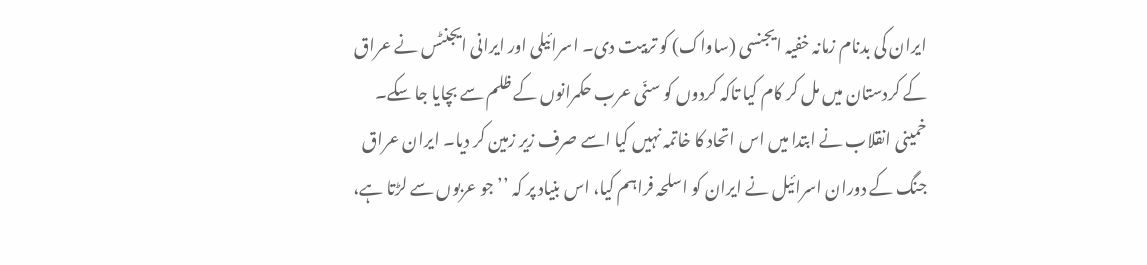ایران کی بدنام زمانہ خفیہ ایجنسی (ساواک) کو تربیت دی۔ اسرائیلی اور ایرانی ایجنٹس نے عراق کے کردستان میں مل کر کام کیا تاکہ کردوں کو سنّی عرب حکمرانوں کے ظلم سے بچایا جا سکے۔ خمینی انقلاب نے ابتدا میں اس اتحاد کا خاتمہ نہیں کیا اسے صرف زیر زمین کر دیا۔ ایران عراق جنگ کے دوران اسرائیل نے ایران کو اسلحہ فراہم کیا، اس بنیاد پر کہ ’’جو عربوں سے لڑتا ہے،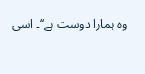وہ ہمارا دوست ہے‘‘۔ اسی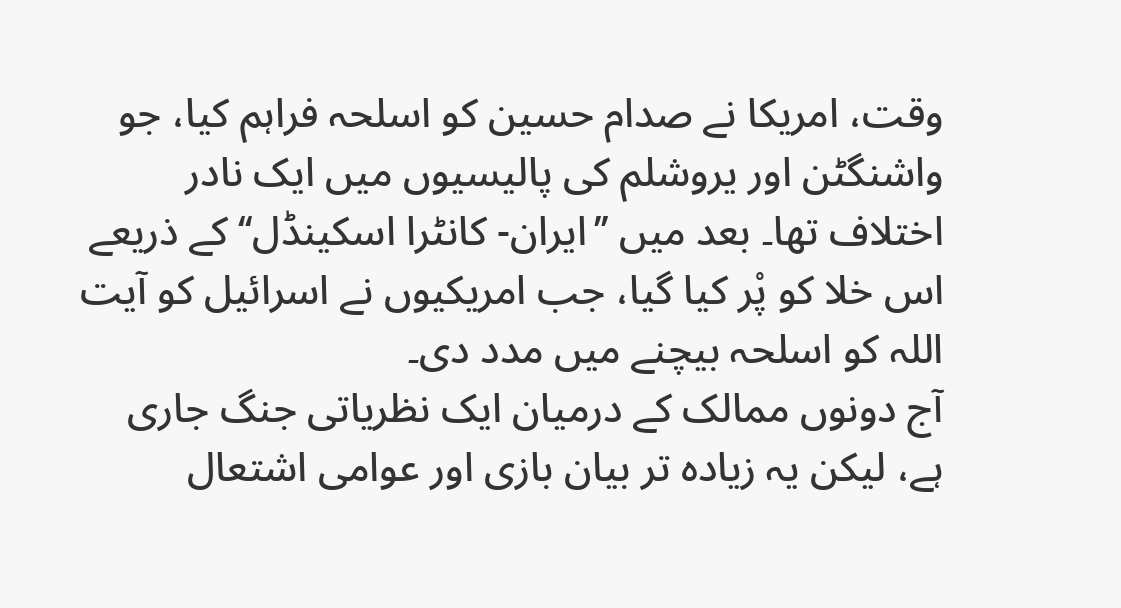وقت، امریکا نے صدام حسین کو اسلحہ فراہم کیا، جو واشنگٹن اور یروشلم کی پالیسیوں میں ایک نادر اختلاف تھا۔ بعد میں ’’ایران- کانٹرا اسکینڈل‘‘ کے ذریعے اس خلا کو پْر کیا گیا، جب امریکیوں نے اسرائیل کو آیت اللہ کو اسلحہ بیچنے میں مدد دی۔
آج دونوں ممالک کے درمیان ایک نظریاتی جنگ جاری ہے، لیکن یہ زیادہ تر بیان بازی اور عوامی اشتعال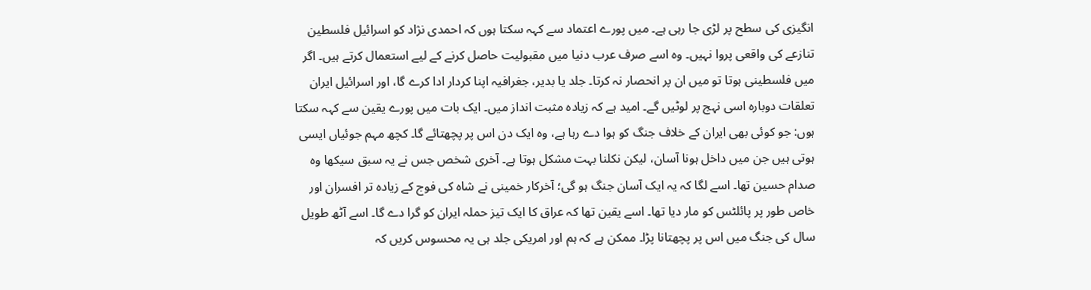انگیزی کی سطح پر لڑی جا رہی ہے۔ میں پورے اعتماد سے کہہ سکتا ہوں کہ احمدی نژاد کو اسرائیل فلسطین تنازعے کی واقعی پروا نہیں۔ وہ اسے صرف عرب دنیا میں مقبولیت حاصل کرنے کے لیے استعمال کرتے ہیں۔ اگر میں فلسطینی ہوتا تو میں ان پر انحصار نہ کرتا۔ جلد یا بدیر، جغرافیہ اپنا کردار ادا کرے گا، اور اسرائیل ایران تعلقات دوبارہ اسی نہج پر لوٹیں گے۔ امید ہے کہ زیادہ مثبت انداز میں۔ ایک بات میں پورے یقین سے کہہ سکتا ہوں: جو کوئی بھی ایران کے خلاف جنگ کو ہوا دے رہا ہے، وہ ایک دن اس پر پچھتائے گا۔ کچھ مہم جوئیاں ایسی ہوتی ہیں جن میں داخل ہونا آسان، لیکن نکلنا بہت مشکل ہوتا ہے۔ آخری شخص جس نے یہ سبق سیکھا وہ صدام حسین تھا۔ اسے لگا کہ یہ ایک آسان جنگ ہو گی؛ آخرکار خمینی نے شاہ کی فوج کے زیادہ تر افسران اور خاص طور پر پائلٹس کو مار دیا تھا۔ اسے یقین تھا کہ عراق کا ایک تیز حملہ ایران کو گرا دے گا۔ اسے آٹھ طویل سال کی جنگ میں اس پر پچھتانا پڑا۔ ممکن ہے کہ ہم اور امریکی جلد ہی یہ محسوس کریں کہ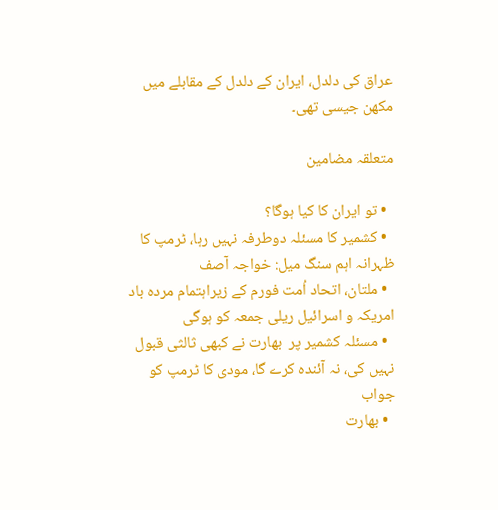عراق کی دلدل، ایران کے دلدل کے مقابلے میں مکھن جیسی تھی۔

متعلقہ مضامین

  • تو ایران کا کیا ہوگا؟
  • کشمیر کا مسئلہ دوطرفہ نہیں رہا، ٹرمپ کا ظہرانہ اہم سنگ میل: خواجہ آصف
  • ملتان، اتحاد اُمت فورم کے زیراہتمام مردہ باد امریکہ و اسرائیل ریلی جمعہ کو ہوگی
  • مسئلہ کشمیر پر  بھارت نے کبھی ثالثی قبول نہیں کی، نہ آئندہ کرے گا، مودی کا ٹرمپ کو جواب
  • بھارت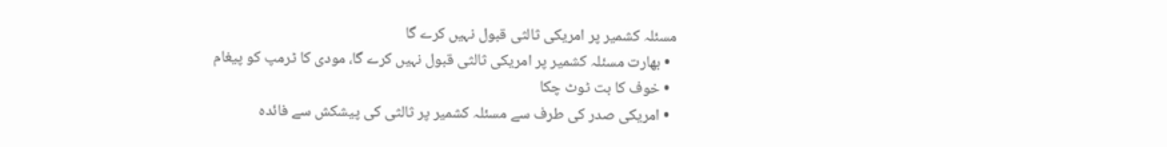مسئلہ کشمیر پر امریکی ثالثی قبول نہیں کرے گا
  • بھارت مسئلہ کشمیر پر امریکی ثالثی قبول نہیں کرے گا، مودی کا ٹرمپ کو پیغام
  • خوف کا بت ٹوٹ چکا
  • امریکی صدر کی طرف سے مسئلہ کشمیر پر ثالثی کی پیشکش سے فائدہ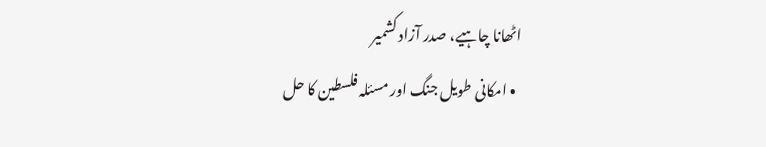اٹھانا چاہیے، صدر آزاد کشمیر
  • امکانی طویل جنگ اور مسئلہ فلسطین کا حل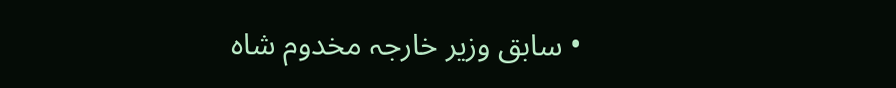• سابق وزیر خارجہ مخدوم شاہ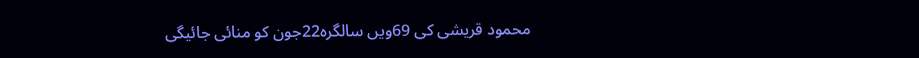محمود قریشی کی 69ویں سالگرہ22جون کو منائی جائیگی